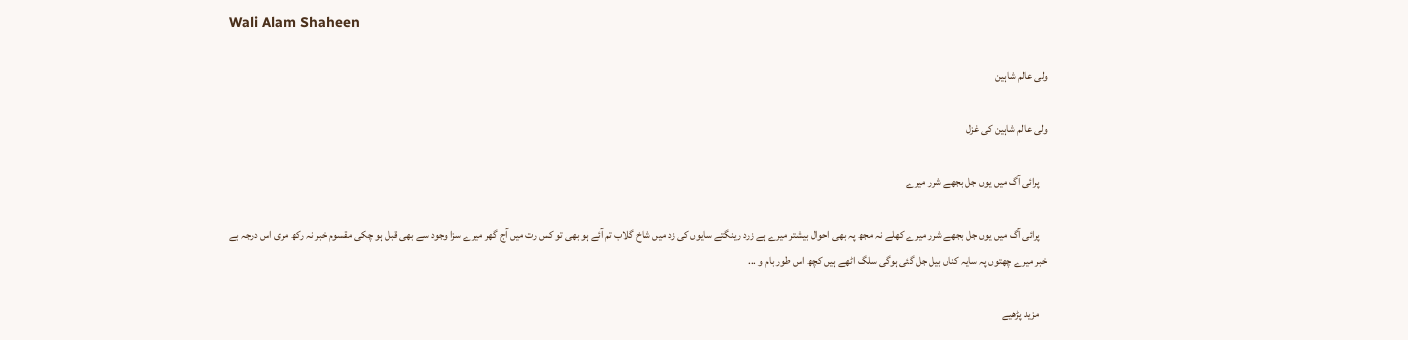Wali Alam Shaheen

ولی عالم شاہین

ولی عالم شاہین کی غزل

    پرائی آگ میں یوں جل بجھے شرر میرے

    پرائی آگ میں یوں جل بجھے شرر میرے کھلے نہ مجھ پہ بھی احوال بیشتر میرے ہے زرد رینگتے سایوں کی زد میں شاخ گلاب تم آئے ہو بھی تو کس رت میں آج گھر میرے سزا وجود سے بھی قبل ہو چکی مقسوم خبر نہ رکھ مری اس درجہ بے خبر میرے چھتوں پہ سایہ کناں بیل جل گئی ہوگی سلگ اٹھے ہیں کچھ اس طور بام و ...

    مزید پڑھیے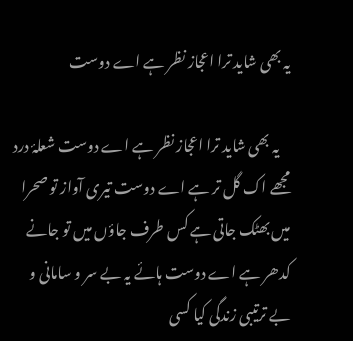یہ بھی شاید ترا اعجاز نظر ہے اے دوست

    یہ بھی شاید ترا اعجاز نظر ہے اے دوست شعلۂ درد مجھے اک گل تر ہے اے دوست تیری آواز تو صحرا میں بھٹک جاتی ہے کس طرف جاؤں میں تو جانے کدھر ہے اے دوست ہائے یہ بے‌‌ سر و سامانی و بے ترتیبی زندگی کیا کسی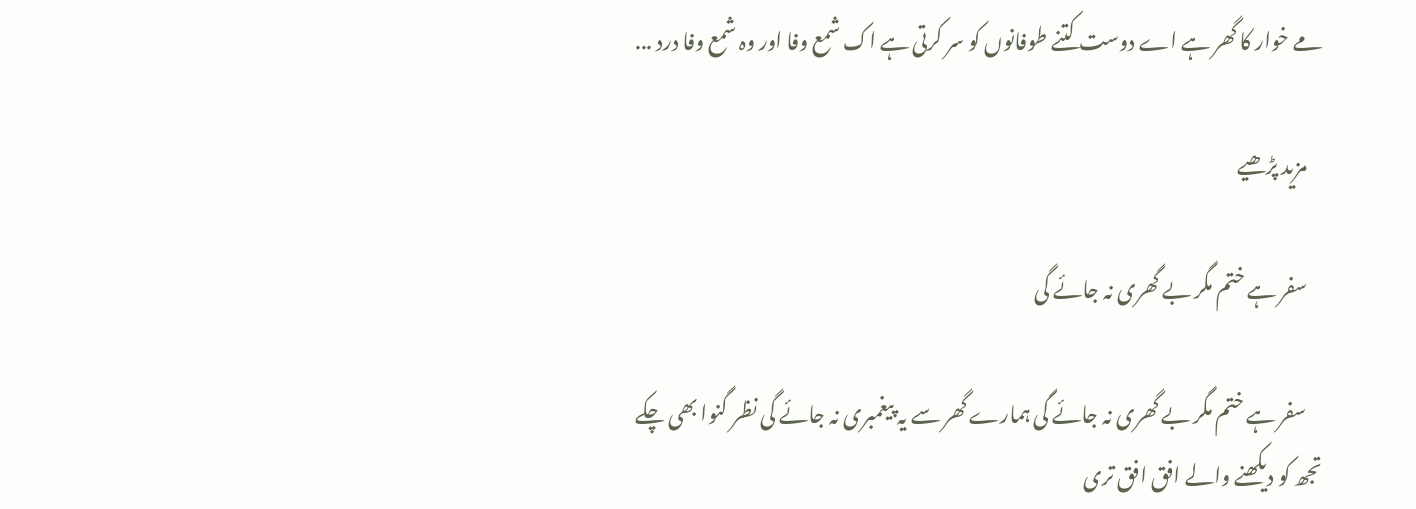مے خوار کا گھر ہے اے دوست کتنے طوفانوں کو سر کرتی ہے اک شمع وفا اور وہ شمع وفا درد ...

    مزید پڑھیے

    سفر ہے ختم مگر بے گھری نہ جائے گی

    سفر ہے ختم مگر بے گھری نہ جائے گی ہمارے گھر سے یہ پیغمبری نہ جائے گی نظر گنوا بھی چکے تجھ کو دیکھنے والے افق افق تری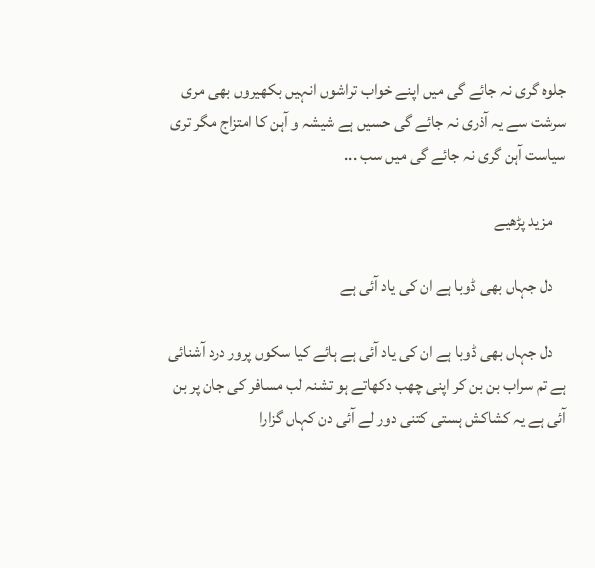جلوہ‌ گری نہ جائے گی میں اپنے خواب تراشوں انہیں بکھیروں بھی مری سرشت سے یہ آذری نہ جائے گی حسیں ہے شیشہ و آہن کا امتزاج مگر تری سیاست آہن گری نہ جائے گی میں سب ...

    مزید پڑھیے

    دل جہاں بھی ڈوبا ہے ان کی یاد آئی ہے

    دل جہاں بھی ڈوبا ہے ان کی یاد آئی ہے ہائے کیا سکوں پرور درد آشنائی ہے تم سراب بن بن کر اپنی چھب دکھاتے ہو تشنہ لب مسافر کی جان پر بن آئی ہے یہ کشاکش ہستی کتنی دور لے آئی دن کہاں گزارا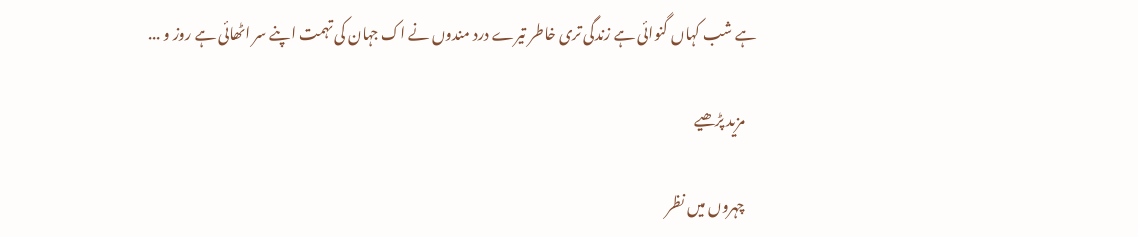ہے شب کہاں گنوائی ہے زندگی تری خاطر تیرے درد مندوں نے اک جہان کی تہمت اپنے سر اٹھائی ہے روز و ...

    مزید پڑھیے

    چہروں میں نظر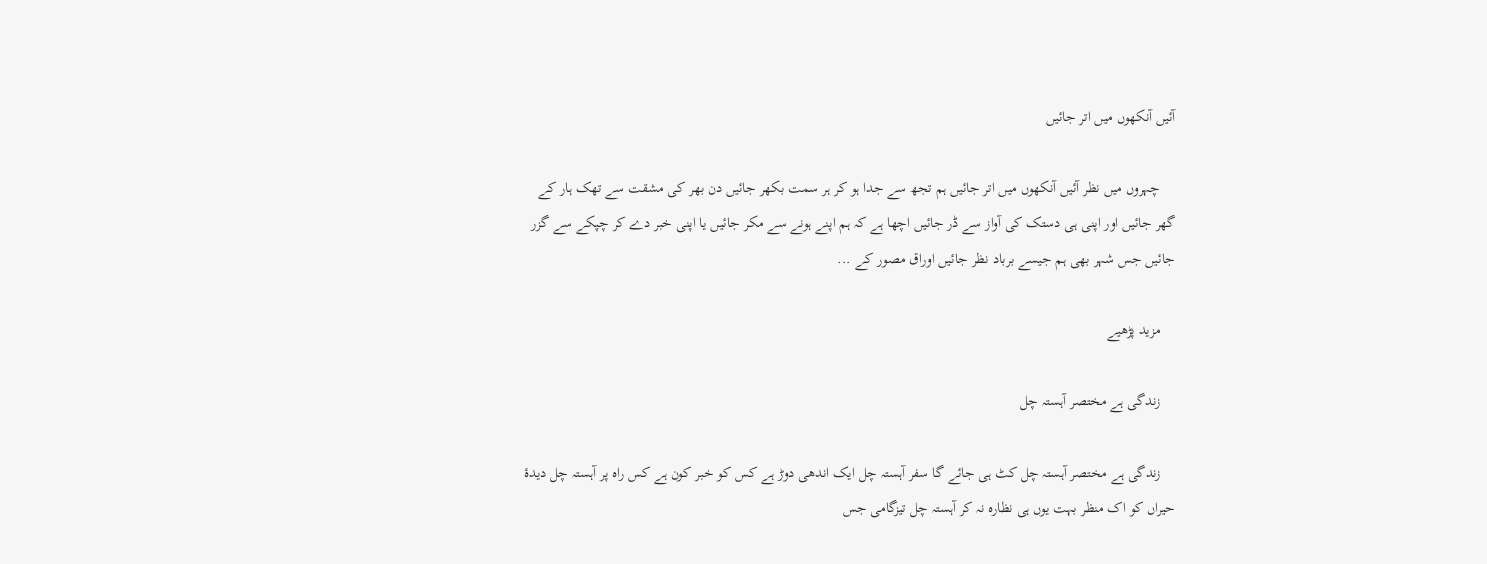آئیں آنکھوں میں اتر جائیں

    چہروں میں نظر آئیں آنکھوں میں اتر جائیں ہم تجھ سے جدا ہو کر ہر سمت بکھر جائیں دن بھر کی مشقت سے تھک ہار کے گھر جائیں اور اپنی ہی دستک کی آواز سے ڈر جائیں اچھا ہے کہ ہم اپنے ہونے سے مکر جائیں یا اپنی خبر دے کر چپکے سے گزر جائیں جس شہر بھی ہم جیسے برباد نظر جائیں اوراق مصور کے ...

    مزید پڑھیے

    زندگی ہے مختصر آہستہ چل

    زندگی ہے مختصر آہستہ چل کٹ ہی جائے گا سفر آہستہ چل ایک اندھی دوڑ ہے کس کو خبر کون ہے کس راہ پر آہستہ چل دیدۂ حیراں کو اک منظر بہت یوں ہی نظارہ نہ کر آہستہ چل تیزگامی جس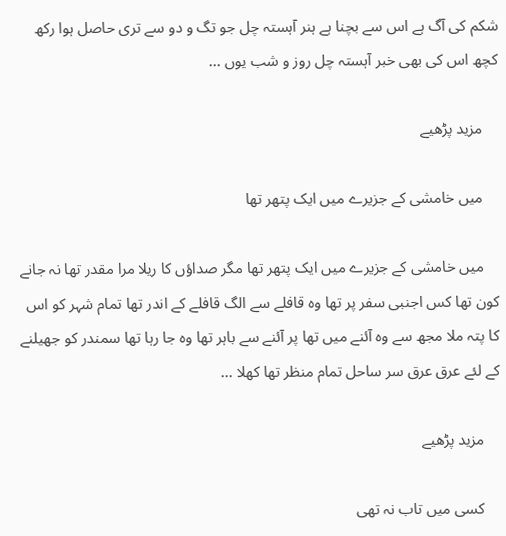شکم کی آگ ہے اس سے بچنا ہے ہنر آہستہ چل جو تگ و دو سے تری حاصل ہوا رکھ کچھ اس کی بھی خبر آہستہ چل روز و شب یوں ...

    مزید پڑھیے

    میں خامشی کے جزیرے میں ایک پتھر تھا

    میں خامشی کے جزیرے میں ایک پتھر تھا مگر صداؤں کا ریلا مرا مقدر تھا نہ جانے کون تھا کس اجنبی سفر پر تھا وہ قافلے سے الگ قافلے کے اندر تھا تمام شہر کو اس کا پتہ ملا مجھ سے وہ آئنے میں تھا پر آئنے سے باہر تھا وہ جا رہا تھا سمندر کو جھیلنے کے لئے عرق عرق سر ساحل تمام منظر تھا کھلا ...

    مزید پڑھیے

    کسی میں تاب نہ تھی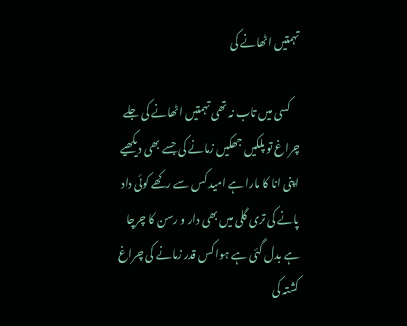تہمتیں اٹھانے کی

    کسی میں تاب نہ تھی تہمتیں اٹھانے کی جلے چراغ تو پلکیں جھکیں زمانے کی جسے بھی دیکھیے اپنی انا کا مارا ہے امید کس سے رکھے کوئی داد پانے کی تری گلی میں بھی دار و رسن کا چرچا ہے بدل گئی ہے ہوا کس قدر زمانے کی چراغ کشتہ کی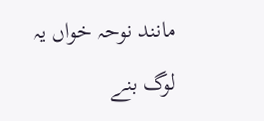مانند نوحہ خواں یہ لوگ بنے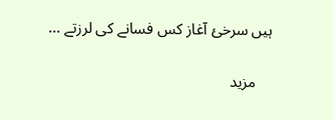ہیں سرخئ آغاز کس فسانے کی لرزتے ...

    مزید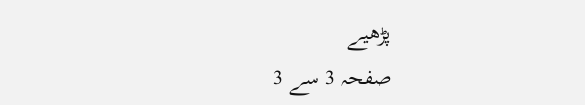پڑھیے
صفحہ 3 سے 3